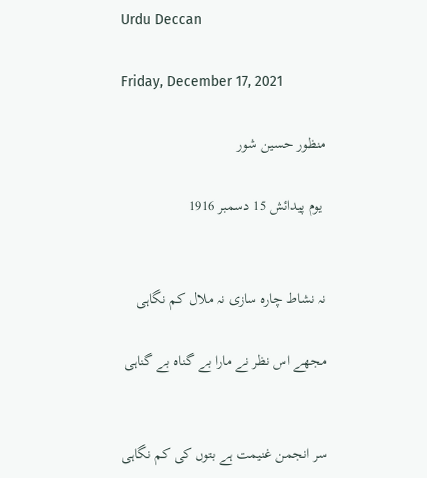Urdu Deccan

Friday, December 17, 2021

منظور حسین شور

 یوم پیدائش 15 دسمبر 1916


نہ نشاط چارہ سازی نہ ملال کم نگاہی

مجھے اس نظر نے مارا بے گناہ بے گناہی


سر انجمن غنیمت ہے بتوں کی کم نگاہی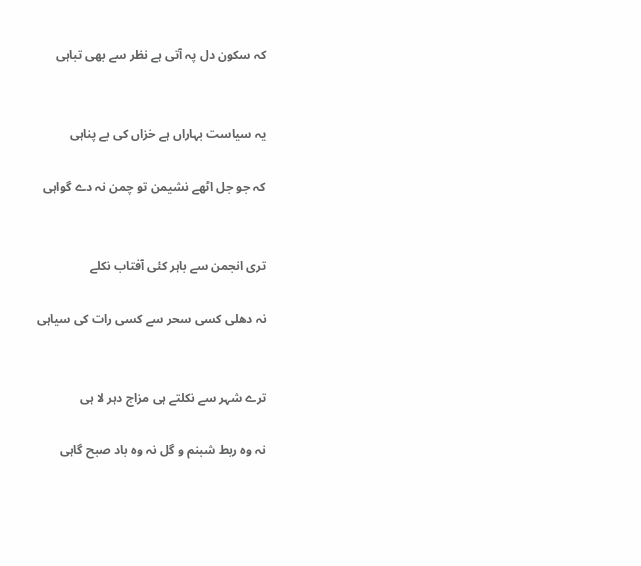کہ سکون دل پہ آتی ہے نظر سے بھی تباہی


یہ سیاست بہاراں ہے خزاں کی بے پناہی

کہ جو جل اٹھے نشیمن تو چمن نہ دے گواہی


تری انجمن سے باہر کئی آفتاب نکلے

نہ دھلی کسی سحر سے کسی رات کی سیاہی


ترے شہر سے نکلتے ہی مزاج دہر لا ہی

نہ وہ ربط شبنم و گل نہ وہ باد صبح گاہی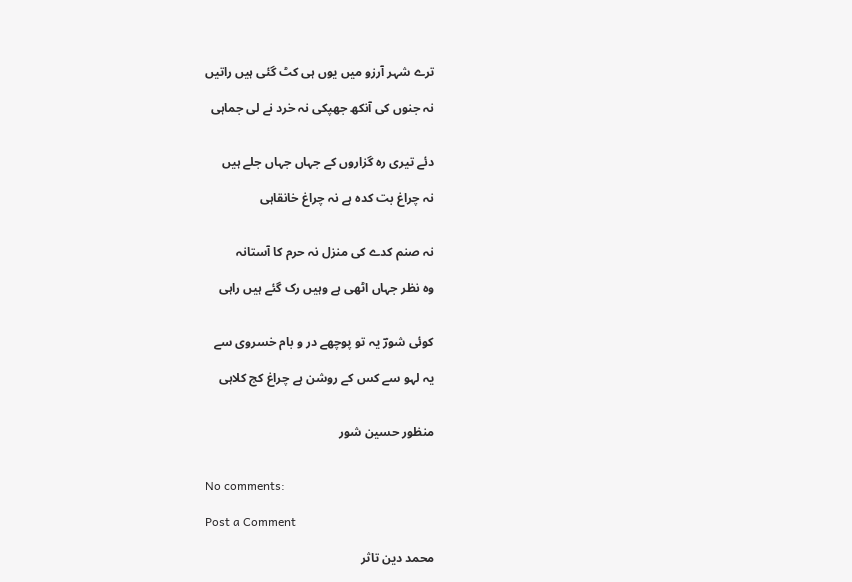ترے شہر آرزو میں یوں ہی کٹ گئی ہیں راتیں

نہ جنوں کی آنکھ جھپکی نہ خرد نے لی جماہی


دئے تیری رہ گزاروں کے جہاں جہاں جلے ہیں

نہ چراغ بت کدہ ہے نہ چراغ خانقاہی


نہ صنم کدے کی منزل نہ حرم کا آستانہ

وہ نظر جہاں اٹھی ہے وہیں رک گئے ہیں راہی


کوئی شورؔ یہ تو پوچھے در و بام خسروی سے

یہ لہو سے کس کے روشن ہے چراغ کج کلاہی


منظور حسین شور


No comments:

Post a Comment

محمد دین تاثر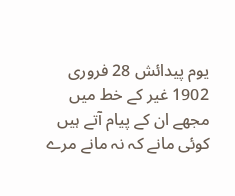یوم پیدائش 28 فروری 1902 غیر کے خط میں مجھے ان کے پیام آتے ہیں کوئی مانے کہ نہ مانے مرے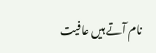نام آتے ہیں عافیت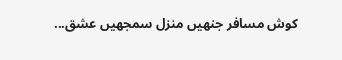کوش مسافر جنھیں منزل سمجھیں عشق...